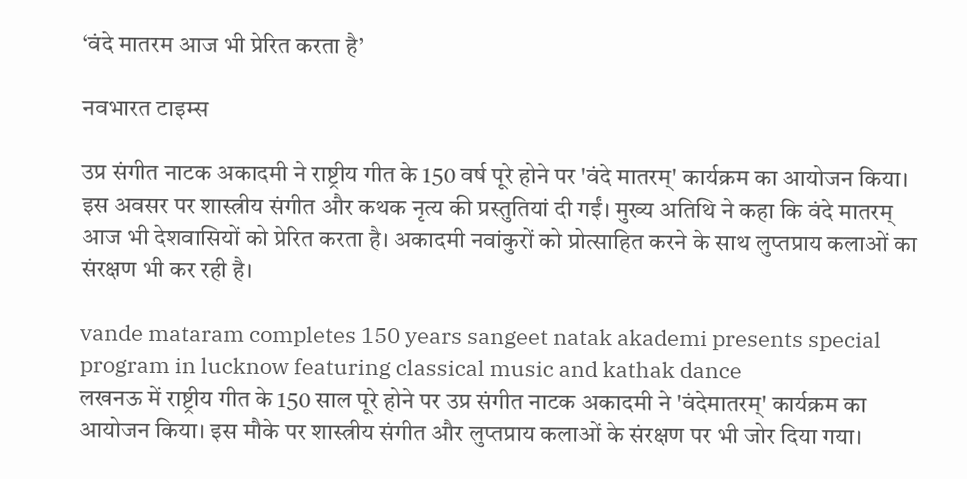‘वंदे मातरम आज भी प्रेरित करता है’

नवभारत टाइम्स

उप्र संगीत नाटक अकादमी ने राष्ट्रीय गीत के 150 वर्ष पूरे होने पर 'वंदे मातरम्' कार्यक्रम का आयोजन किया। इस अवसर पर शास्त्रीय संगीत और कथक नृत्य की प्रस्तुतियां दी गईं। मुख्य अतिथि ने कहा कि वंदे मातरम् आज भी देशवासियों को प्रेरित करता है। अकादमी नवांकुरों को प्रोत्साहित करने के साथ लुप्तप्राय कलाओं का संरक्षण भी कर रही है।

vande mataram completes 150 years sangeet natak akademi presents special program in lucknow featuring classical music and kathak dance
लखनऊ में राष्ट्रीय गीत के 150 साल पूरे होने पर उप्र संगीत नाटक अकादमी ने 'वंदेमातरम्' कार्यक्रम का आयोजन किया। इस मौके पर शास्त्रीय संगीत और लुप्तप्राय कलाओं के संरक्षण पर भी जोर दिया गया।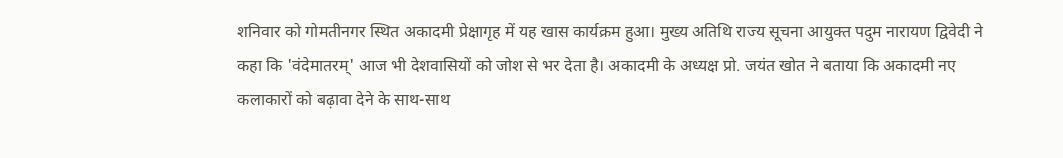शनिवार को गोमतीनगर स्थित अकादमी प्रेक्षागृह में यह खास कार्यक्रम हुआ। मुख्य अतिथि राज्य सूचना आयुक्त पदुम नारायण द्विवेदी ने कहा कि 'वंदेमातरम्' आज भी देशवासियों को जोश से भर देता है। अकादमी के अध्यक्ष प्रो. जयंत खोत ने बताया कि अकादमी नए कलाकारों को बढ़ावा देने के साथ-साथ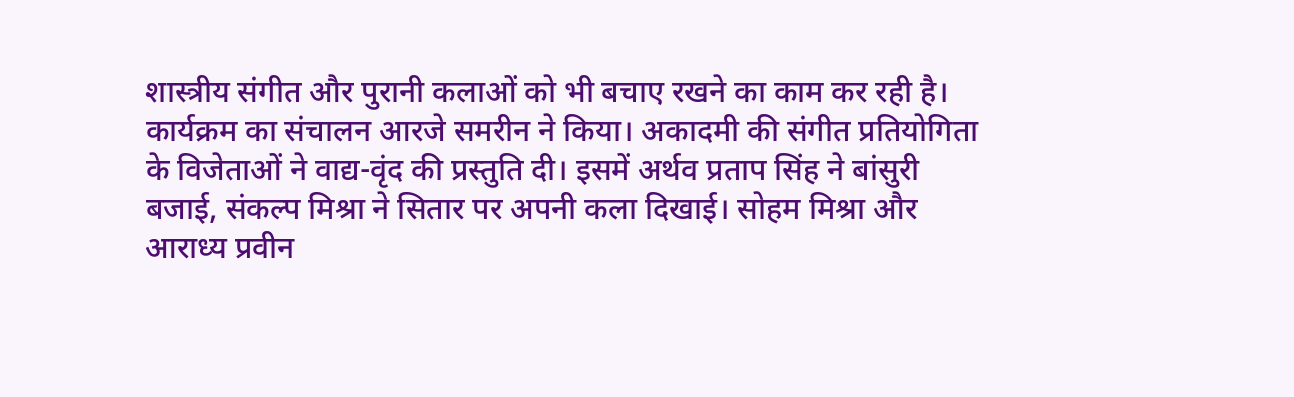शास्त्रीय संगीत और पुरानी कलाओं को भी बचाए रखने का काम कर रही है।
कार्यक्रम का संचालन आरजे समरीन ने किया। अकादमी की संगीत प्रतियोगिता के विजेताओं ने वाद्य-वृंद की प्रस्तुति दी। इसमें अर्थव प्रताप सिंह ने बांसुरी बजाई, संकल्प मिश्रा ने सितार पर अपनी कला दिखाई। सोहम मिश्रा और आराध्य प्रवीन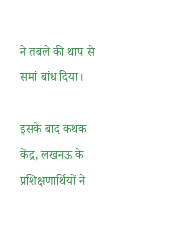ने तबले की थाप से समां बांध दिया।

इसके बाद कथक केंद्र, लखनऊ के प्रशिक्षणार्थियों ने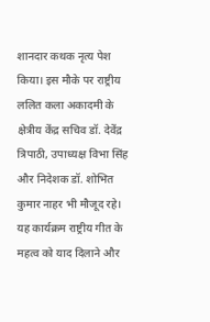शानदार कथक नृत्य पेश किया। इस मौके पर राष्ट्रीय ललित कला अकादमी के क्षेत्रीय केंद्र सचिव डॉ. देवेंद्र त्रिपाठी, उपाध्यक्ष विभा सिंह और निदेशक डॉ. शोभित कुमार नाहर भी मौजूद रहे। यह कार्यक्रम राष्ट्रीय गीत के महत्व को याद दिलाने और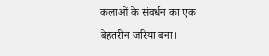कलाओं के संवर्धन का एक बेहतरीन जरिया बना।